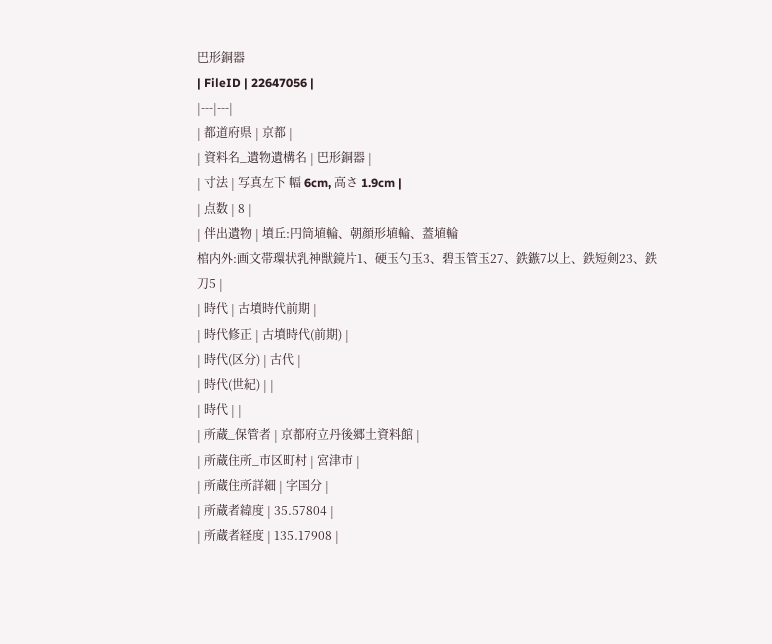巴形銅器
| FileID | 22647056 |
|---|---|
| 都道府県 | 京都 |
| 資料名_遺物遺構名 | 巴形銅器 |
| 寸法 | 写真左下 幅 6cm, 高さ 1.9cm |
| 点数 | 8 |
| 伴出遺物 | 墳丘:円筒埴輪、朝顔形埴輪、蓋埴輪
棺内外:画文帯環状乳神獣鏡片1、硬玉勺玉3、碧玉管玉27、鉄鏃7以上、鉄短剣23、鉄刀5 |
| 時代 | 古墳時代前期 |
| 時代修正 | 古墳時代(前期) |
| 時代(区分) | 古代 |
| 時代(世紀) | |
| 時代 | |
| 所蔵_保管者 | 京都府立丹後郷土資料館 |
| 所蔵住所_市区町村 | 宮津市 |
| 所蔵住所詳細 | 字国分 |
| 所蔵者緯度 | 35.57804 |
| 所蔵者経度 | 135.17908 |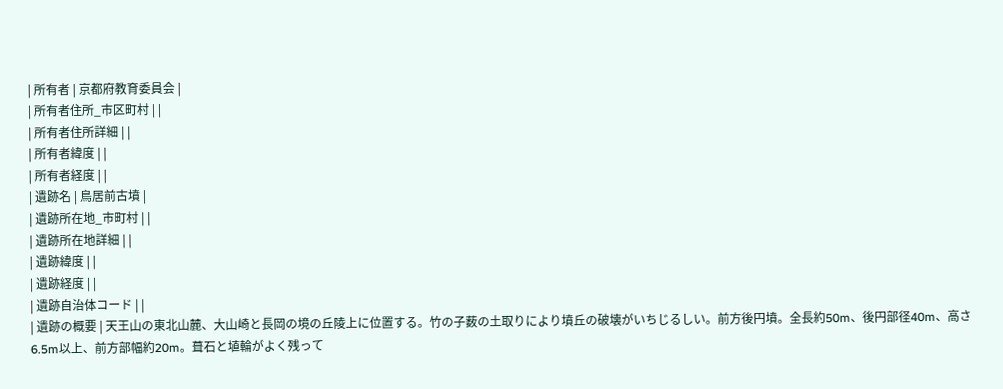| 所有者 | 京都府教育委員会 |
| 所有者住所_市区町村 | |
| 所有者住所詳細 | |
| 所有者緯度 | |
| 所有者経度 | |
| 遺跡名 | 鳥居前古墳 |
| 遺跡所在地_市町村 | |
| 遺跡所在地詳細 | |
| 遺跡緯度 | |
| 遺跡経度 | |
| 遺跡自治体コード | |
| 遺跡の概要 | 天王山の東北山麓、大山崎と長岡の境の丘陵上に位置する。竹の子薮の土取りにより墳丘の破壊がいちじるしい。前方後円墳。全長約50m、後円部径40m、高さ6.5m以上、前方部幅約20m。葺石と埴輪がよく残って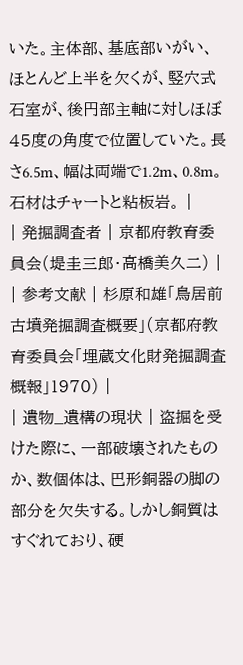いた。主体部、基底部いがい、ほとんど上半を欠くが、竪穴式石室が、後円部主軸に対しほぼ45度の角度で位置していた。長さ6.5m、幅は両端で1.2m、0.8m。石材はチャートと粘板岩。 |
| 発掘調査者 | 京都府教育委員会(堤圭三郎・高橋美久二) |
| 参考文献 | 杉原和雄「鳥居前古墳発掘調査概要」(京都府教育委員会「埋蔵文化財発掘調査概報」1970) |
| 遺物_遺構の現状 | 盗掘を受けた際に、一部破壊されたものか、数個体は、巴形銅器の脚の部分を欠失する。しかし銅質はすぐれており、硬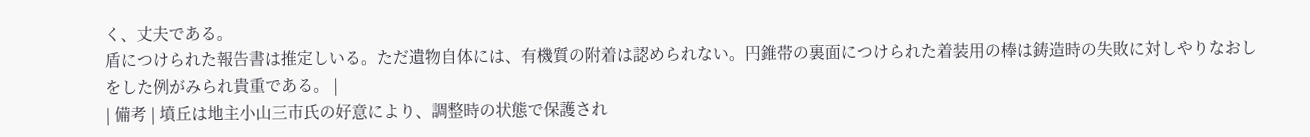く、丈夫である。
盾につけられた報告書は推定しいる。ただ遺物自体には、有機質の附着は認められない。円錐帯の裏面につけられた着装用の棒は鋳造時の失敗に対しやりなおしをした例がみられ貴重である。 |
| 備考 | 墳丘は地主小山三市氏の好意により、調整時の状態で保護され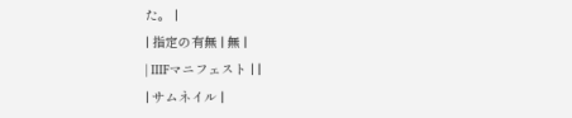た。 |
| 指定の有無 | 無 |
| IIIFマニフェスト | |
| サムネイル |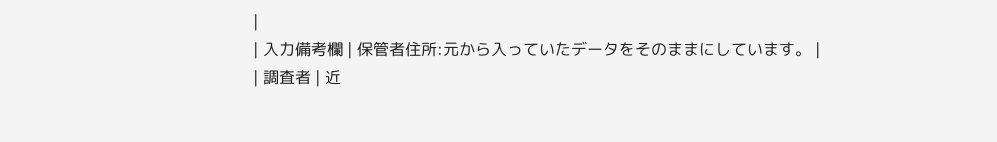|
| 入力備考欄 | 保管者住所:元から入っていたデータをそのままにしています。 |
| 調査者 | 近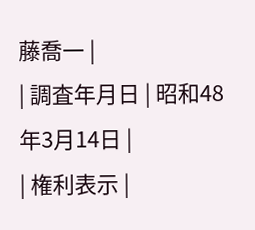藤喬一 |
| 調査年月日 | 昭和48年3月14日 |
| 権利表示 |